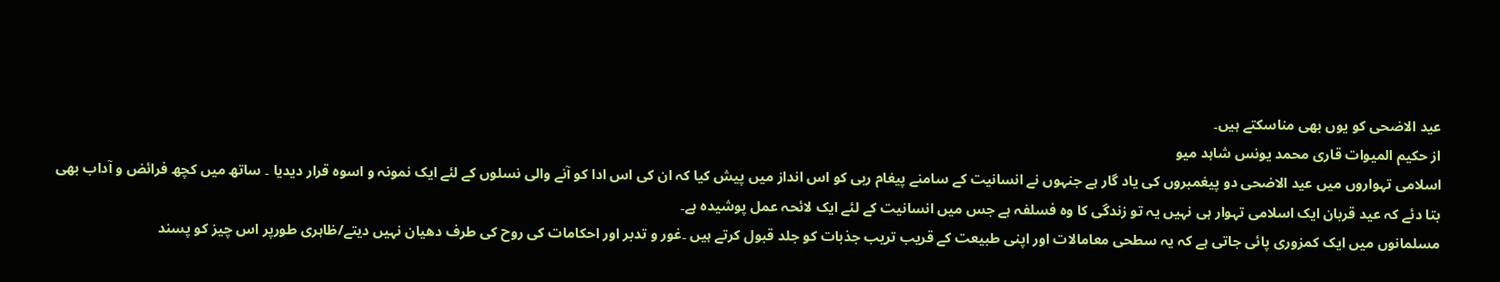عید الاضحی کو یوں بھی مناسکتے ہیں۔
از حکیم المیوات قاری محمد یونس شاہد میو
اسلامی تہواروں میں عید الاضحی دو پیغمبروں کی یاد گار ہے جنہوں نے انسانیت کے سامنے پیغام ربی کو اس انداز میں پیش کیا کہ ان کی اس ادا کو آنے والی نسلوں کے لئے ایک نمونہ و اسوہ قرار دیدیا ۔ ساتھ میں کچھ فرائض و آداب بھی بتا دئے کہ عید قربان ایک اسلامی تہوار ہی نہیں یہ تو زندگی کا وہ فسلفہ ہے جس میں انسانیت کے لئے ایک لائحہ عمل پوشیدہ ہے۔
مسلمانوں میں ایک کمزوری پائی جاتی ہے کہ یہ سطحی معامالات اور اپنی طبیعت کے قریب تریب جذبات کو جلد قبول کرتے ہیں ۔غور و تدبر اور احکامات کی روح کی طرف دھیان نہیں دیتے/ظاہری طورپر اس چیز کو پسند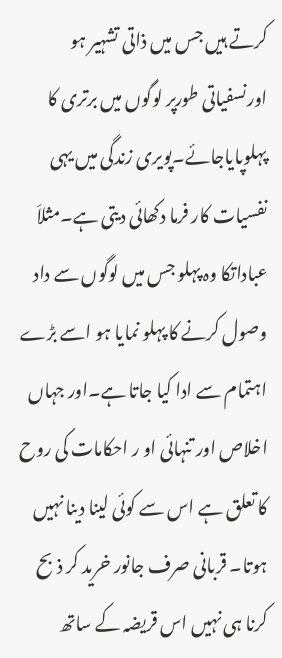کرتے ہیں جس میں ذاتی تشہیر ہو اورنسفیاتی طورپر لوگوں میں برتری کا پہلوپایاجائے۔پویری زندگی میں یہی نفسیات کار فرما دکھائی دیتی ہے۔مثلاَ عباداتکا وہ پہلو جس میں لوگوں سے داد وصول کرنے کا پہلو نمایا ہو اسے بڑے اہتمام سے ادا کیا جاتا ہے۔اور جہاں اخلاص اور تنہائی او ر احکامات کی روح کا تعلق ہے اس سے کوئی لینا دینا نہیں ہوتا۔ قربانی صرف جانور خرید کر ذبح کرنا ہی نہیں اس قریضہ کے ساتھ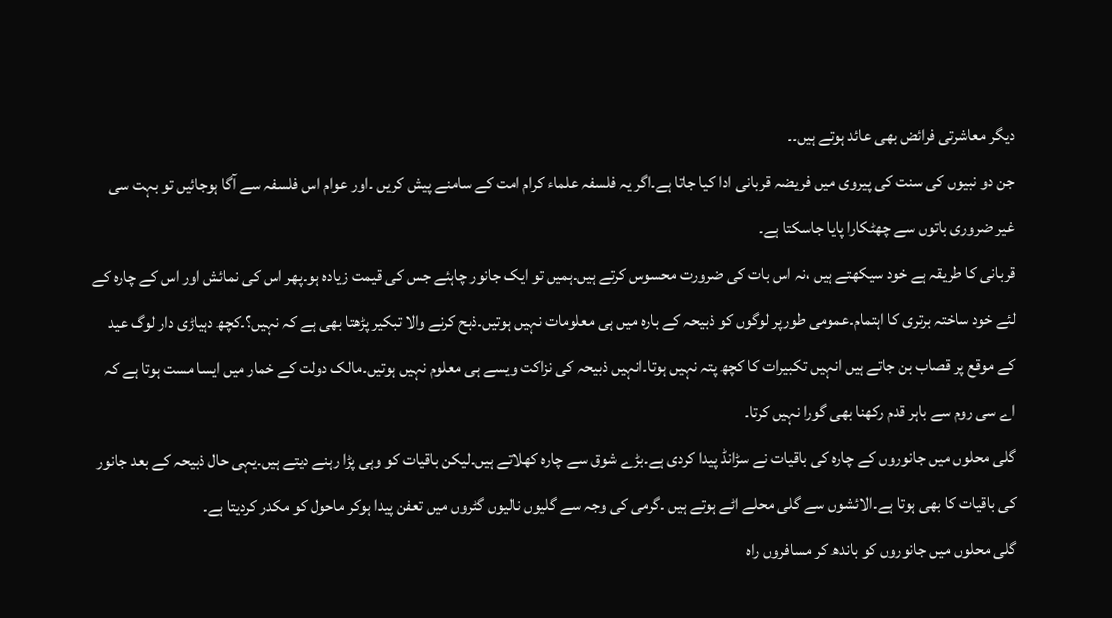دیگر معاشرتی فرائض بھی عائد ہوتے ہیں۔۔
جن دو نبیوں کی سنت کی پیروی میں فریضہ قربانی ادا کیا جاتا ہے۔اگر یہ فلسفہ علماء کرام امت کے سامنے پیش کریں ۔اور عوام اس فلسفہ سے آگا ہوجائیں تو بہت سی غیر ضروری باتوں سے چھٹکارا پایا جاسکتا ہے۔
قربانی کا طریقہ ہے خود سیکھتے ہیں ،نہ اس بات کی ضرورت محسوس کرتے ہیں۔ہمیں تو ایک جانور چاہئے جس کی قیمت زیادہ ہو۔پھر اس کی نمائش اور اس کے چارہ کے لئے خود ساختہ برتری کا اہتمام۔عمومی طورپر لوگوں کو ذبیحہ کے بارہ میں ہی معلومات نہیں ہوتیں۔ذبح کرنے والا تبکیر پڑھتا بھی ہے کہ نہیں؟۔کچھ دہیاڑی دار لوگ عید کے موقع پر قصاب بن جاتے ہیں انہیں تکبیرات کا کچھ پتہ نہیں ہوتا۔انہیں ذبیحہ کی نزاکت ویسے ہی معلوم نہیں ہوتیں۔مالک دولت کے خمار میں ایسا مست ہوتا ہے کہ اے سی روم سے باہر قدم رکھنا بھی گورا نہیں کرتا۔
گلی محلوں میں جانوروں کے چارہ کی باقیات نے سڑانڈ پیدا کردی ہے۔بڑے شوق سے چارہ کھلاتے ہیں۔لیکن باقیات کو وہی پڑا رہنے دیتے ہیں۔یہی حال ذبیحہ کے بعد جانور کی باقیات کا بھی ہوتا ہے۔الائشوں سے گلی محلے اٹے ہوتے ہیں ۔گرمی کی وجہ سے گلیوں نالیوں گٹروں میں تعفن پیدا ہوکر ماحول کو مکدر کردیتا ہے۔
گلی محلوں میں جانوروں کو باندھ کر مسافروں راہ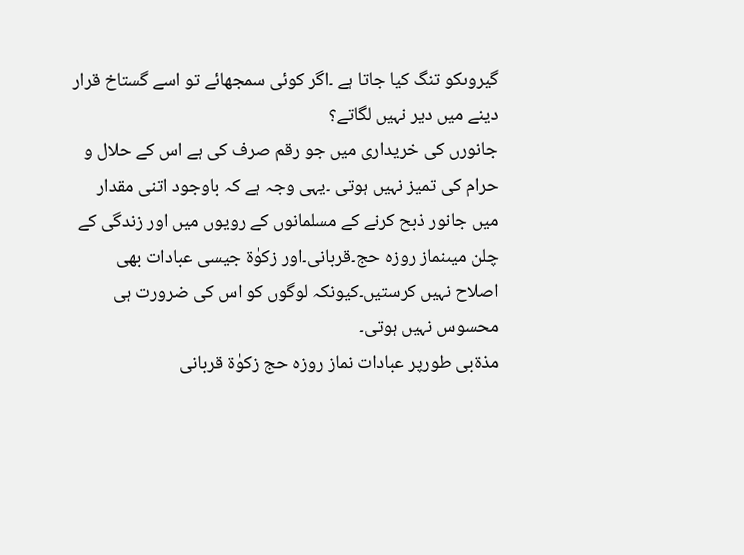گیروںکو تنگ کیا جاتا ہے ۔اگر کوئی سمجھائے تو اسے گستاخ قرار دینے میں دیر نہیں لگاتے؟
جانورں کی خریداری میں جو رقم صرف کی ہے اس کے حلال و حرام کی تمیز نہیں ہوتی ۔یہی وجہ ہے کہ باوجود اتنی مقدار میں جانور ذبح کرنے کے مسلمانوں کے رویوں میں اور زندگی کے چلن میںنماز روزہ حج۔قربانی۔اور زکوٰۃ جیسی عبادات بھی اصلاح نہیں کرستیں۔کیونکہ لوگوں کو اس کی ضرورت ہی محسوس نہیں ہوتی۔
مذۃبی طورپر عبادات نماز روزہ حج زکوٰۃ قربانی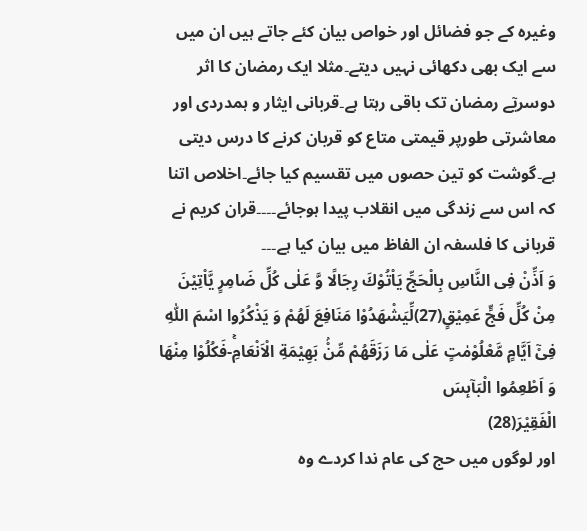وغیرہ کے جو فضائل اور خواص بیان کئے جاتے ہیں ان میں سے ایک بھی دکھائی نہیں دیتے۔مثلا ایک رمضان کا اثر دوسریٓے رمضان تک باقی رہتا ہے۔قربانی ایثار و ہمدردی اور معاشرتی طورپر قیمتی متاع کو قربان کرنے کا درس دیتی ہے۔گوشت کو تین حصوں میں تقسیم کیا جائے۔اخلاص اتنا کہ اس سے زندگی میں انقلاب پیدا ہوجائے۔۔۔۔قران کریم نے قربانی کا فلسفہ ان الفاظ میں بیان کیا ہے۔۔۔
وَ اَذِّنْ فِی النَّاسِ بِالْحَجِّ یَاْتُوْكَ رِجَالًا وَّ عَلٰى كُلِّ ضَامِرٍ یَّاْتِیْنَ مِنْ كُلِّ فَجٍّ عَمِیْقٍ(27)لِّیَشْهَدُوْا مَنَافِعَ لَهُمْ وَ یَذْكُرُوا اسْمَ اللّٰهِ فِیْۤ اَیَّامٍ مَّعْلُوْمٰتٍ عَلٰى مَا رَزَقَهُمْ مِّنْۢ بَهِیْمَةِ الْاَنْعَامِۚ-فَكُلُوْا مِنْهَا وَ اَطْعِمُوا الْبَآىٕسَ
الْفَقِیْرَ(28)
اور لوگوں میں حج کی عام ندا کردے وہ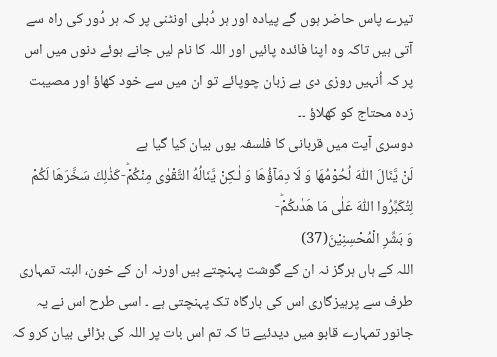تیرے پاس حاضر ہوں گے پیادہ اور ہر دُبلی اونٹنی پر کہ ہر دُور کی راہ سے آتی ہیں تاکہ وہ اپنا فائدہ پائیں اور اللہ کا نام لیں جانے ہوئے دنوں میں اس پر کہ اُنہیں روزی دی بے زبان چوپائے تو ان میں سے خود کھاؤ اور مصیبت زدہ محتاج کو کھلاؤ ۔۔
دوسری آیت میں قربانی کا فلسفہ یوں بیان کیا گیا ہے
لَنْ یَّنَالَ اللّٰهَ لُحُوْمُهَا وَ لَا دِمَآؤُهَا وَ لٰـكِنْ یَّنَالُهُ التَّقْوٰى مِنْكُمْؕ-كَذٰلِكَ سَخَّرَهَا لَكُمْ لِتُكَبِّرُوا اللّٰهَ عَلٰى مَا هَدٰىكُمْؕ-
وَ بَشِّرِ الْمُحْسِنِیْنَ(37)
اللہ کے ہاں ہرگز نہ ان کے گوشت پہنچتے ہیں اورنہ ان کے خون، البتہ تمہاری طرف سے پرہیزگاری اس کی بارگاہ تک پہنچتی ہے ۔ اسی طرح اس نے یہ جانور تمہارے قابو میں دیدئیے تا کہ تم اس بات پر اللہ کی بڑائی بیان کرو کہ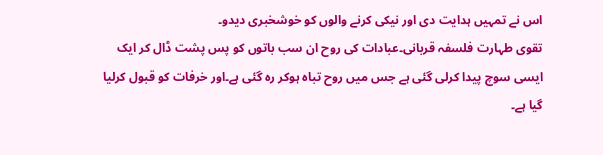اس نے تمہیں ہدایت دی اور نیکی کرنے والوں کو خوشخبری دیدو۔
تقوی طہارت فلسفہ قربانی۔عبادات کی روح ان سب باتوں کو پس پشت ڈال کر ایک ایسی سوچ پیدا کرلی گئی ہے جس میں روح تباہ ہوکر رہ گئی ہے۔اور خرفات کو قبول کرلیا گیا ہے۔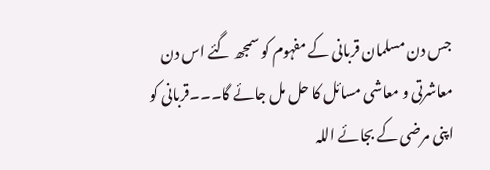جس دن مسلمان قربانی کے مفہوم کو سمجھ گئے اس دن معاشرتی و معاشی مسائل کا حل مل جائے گا۔۔۔قربانی کو اپنی مرضی کے بجائے اللہ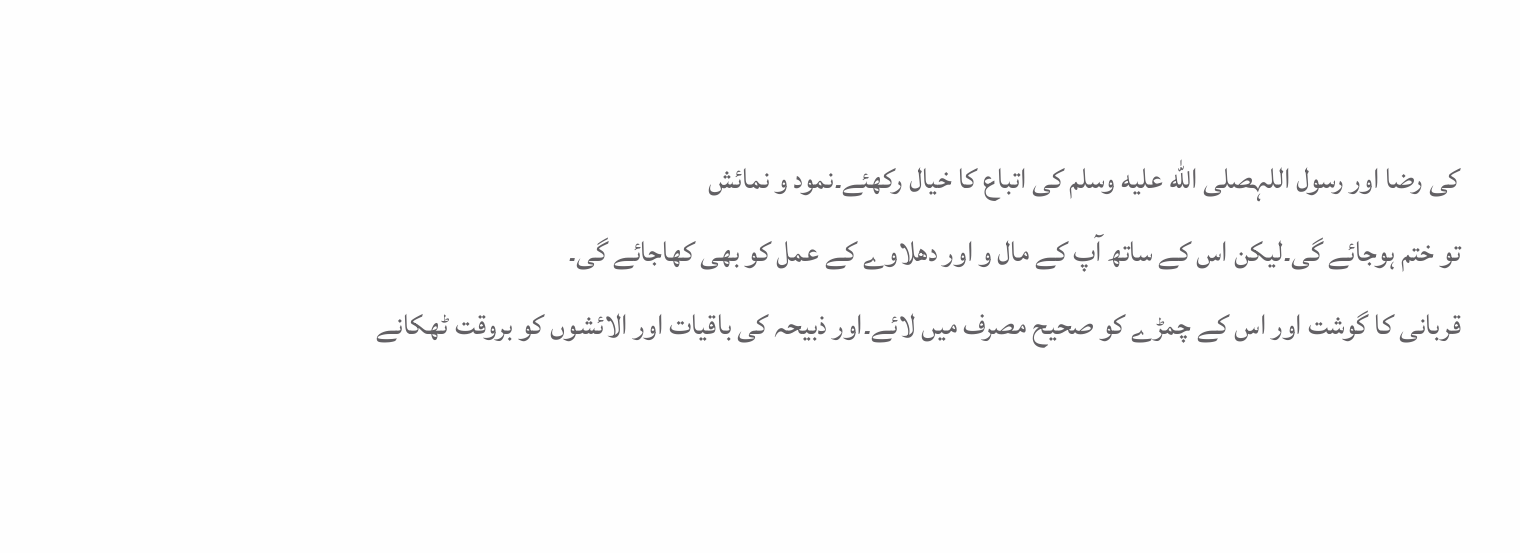کی رضا اور رسول اللہصلى الله عليه وسلم کی اتباع کا خیال رکھئے۔نمود و نمائش
تو ختم ہوجائے گی۔لیکن اس کے ساتھ آپ کے مال و اور دھلاوے کے عمل کو بھی کھاجائے گی۔
قربانی کا گوشت اور اس کے چمڑے کو صحیح مصرف میں لائے۔اور ذبیحہ کی باقیات اور الائشوں کو بروقت ٹھکانے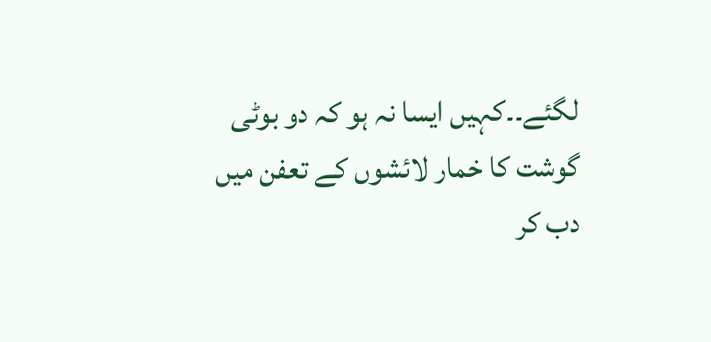لگئے۔۔کہیں ایسا نہ ہو کہ دو بوٹی گوشت کا خمار لائشوں کے تعفن میں دب کر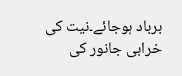برباد ہوجائے۔نیت کی خرابی جانور کی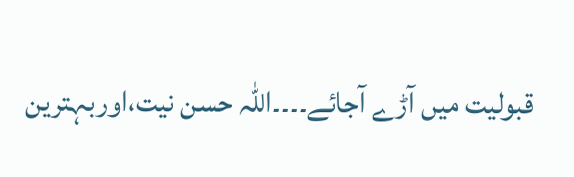قبولیت میں آڑے آجائے۔۔۔۔اللہ حسن نیت،اوربہترین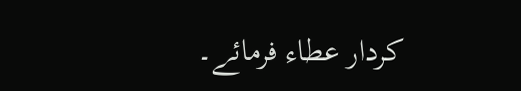کردار عطاء فرمائے۔